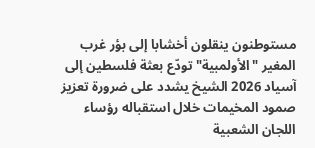مستوطنون ينقلون أخشابا إلى بؤر غرب المغير "الأولمبية" تودّع بعثة فلسطين إلى آسياد 2026 الشيخ يشدد على ضرورة تعزيز صمود المخيمات خلال استقباله رؤساء اللجان الشعبية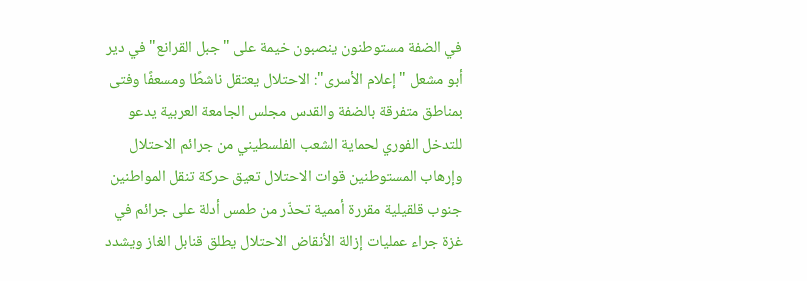في الضفة مستوطنون ينصبون خيمة على "جبل القرانع" في دير أبو مشعل "إعلام الأسرى": الاحتلال يعتقل ناشطًا ومسعفًا وفتى بمناطق متفرقة بالضفة والقدس مجلس الجامعة العربية يدعو للتدخل الفوري لحماية الشعب الفلسطيني من جرائم الاحتلال وإرهاب المستوطنين قوات الاحتلال تعيق حركة تنقل المواطنين جنوب قلقيلية مقررة أممية تحذّر من طمس أدلة على جرائم في غزة جراء عمليات إزالة الأنقاض الاحتلال يطلق قنابل الغاز ويشدد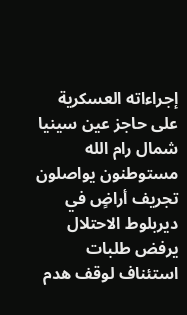إجراءاته العسكرية على حاجز عين سينيا شمال رام الله مستوطنون يواصلون تجريف أراضٍ في ديربلوط الاحتلال يرفض طلبات استئناف لوقف هدم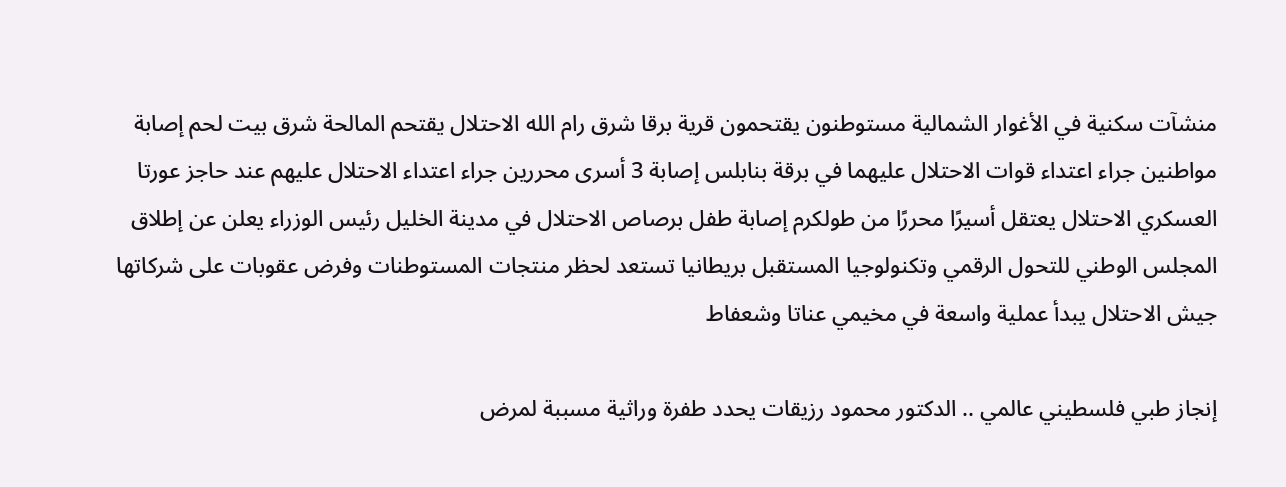منشآت سكنية في الأغوار الشمالية مستوطنون يقتحمون قرية برقا شرق رام الله الاحتلال يقتحم المالحة شرق بيت لحم إصابة مواطنين جراء اعتداء قوات الاحتلال عليهما في برقة بنابلس إصابة 3 أسرى محررين جراء اعتداء الاحتلال عليهم عند حاجز عورتا العسكري الاحتلال يعتقل أسيرًا محررًا من طولكرم إصابة طفل برصاص الاحتلال في مدينة الخليل رئيس الوزراء يعلن عن إطلاق المجلس الوطني للتحول الرقمي وتكنولوجيا المستقبل بريطانيا تستعد لحظر منتجات المستوطنات وفرض عقوبات على شركاتها جيش الاحتلال يبدأ عملية واسعة في مخيمي عناتا وشعفاط

إنجاز طبي فلسطيني عالمي .. الدكتور محمود رزيقات يحدد طفرة وراثية مسببة لمرض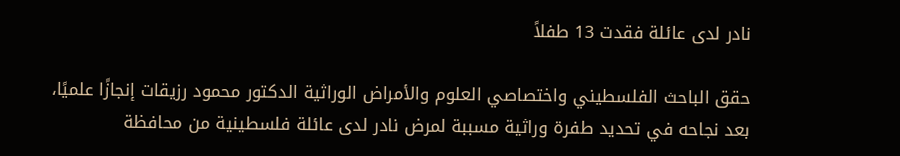نادر لدى عائلة فقدت 13 طفلاً

حقق الباحث الفلسطيني واختصاصي العلوم والأمراض الوراثية الدكتور محمود رزيقات إنجازًا علميًا، بعد نجاحه في تحديد طفرة وراثية مسببة لمرض نادر لدى عائلة فلسطينية من محافظة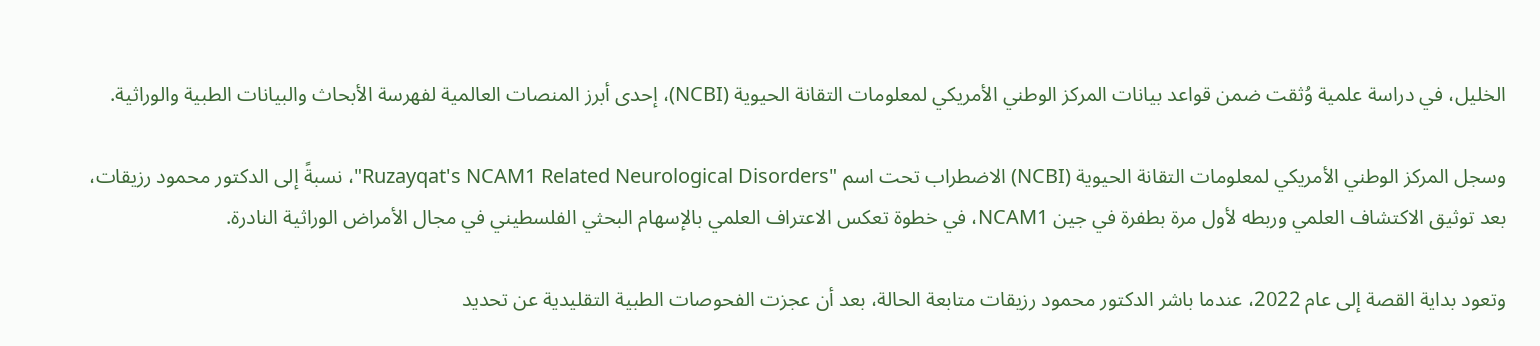الخليل، في دراسة علمية وُثقت ضمن قواعد بيانات المركز الوطني الأمريكي لمعلومات التقانة الحيوية (NCBI)، إحدى أبرز المنصات العالمية لفهرسة الأبحاث والبيانات الطبية والوراثية.

وسجل المركز الوطني الأمريكي لمعلومات التقانة الحيوية (NCBI) الاضطراب تحت اسم "Ruzayqat's NCAM1 Related Neurological Disorders"، نسبةً إلى الدكتور محمود رزيقات، بعد توثيق الاكتشاف العلمي وربطه لأول مرة بطفرة في جين NCAM1، في خطوة تعكس الاعتراف العلمي بالإسهام البحثي الفلسطيني في مجال الأمراض الوراثية النادرة.

وتعود بداية القصة إلى عام 2022، عندما باشر الدكتور محمود رزيقات متابعة الحالة، بعد أن عجزت الفحوصات الطبية التقليدية عن تحديد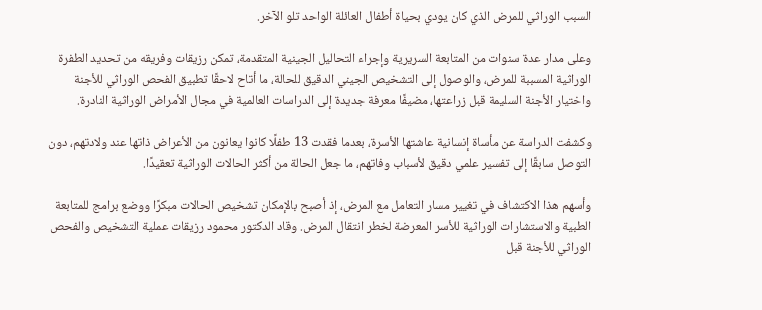السبب الوراثي للمرض الذي كان يودي بحياة أطفال العائلة الواحد تلو الآخر.

وعلى مدار عدة سنوات من المتابعة السريرية وإجراء التحاليل الجينية المتقدمة، تمكن رزيقات وفريقه من تحديد الطفرة الوراثية المسببة للمرض، والوصول إلى التشخيص الجيني الدقيق للحالة، ما أتاح لاحقًا تطبيق الفحص الوراثي للأجنة واختيار الأجنة السليمة قبل زراعتها، مضيفًا معرفة جديدة إلى الدراسات العالمية في مجال الأمراض الوراثية النادرة.

وكشفت الدراسة عن مأساة إنسانية عاشتها الأسرة، بعدما فقدت 13 طفلًا كانوا يعانون من الأعراض ذاتها عند ولادتهم، دون التوصل سابقًا إلى تفسير علمي دقيق لأسباب وفاتهم، ما جعل الحالة من أكثر الحالات الوراثية تعقيدًا.

وأسهم هذا الاكتشاف في تغيير مسار التعامل مع المرض، إذ أصبح بالإمكان تشخيص الحالات مبكرًا ووضع برامج للمتابعة الطبية والاستشارات الوراثية للأسر المعرضة لخطر انتقال المرض. وقاد الدكتور محمود رزيقات عملية التشخيص والفحص الوراثي للأجنة قبل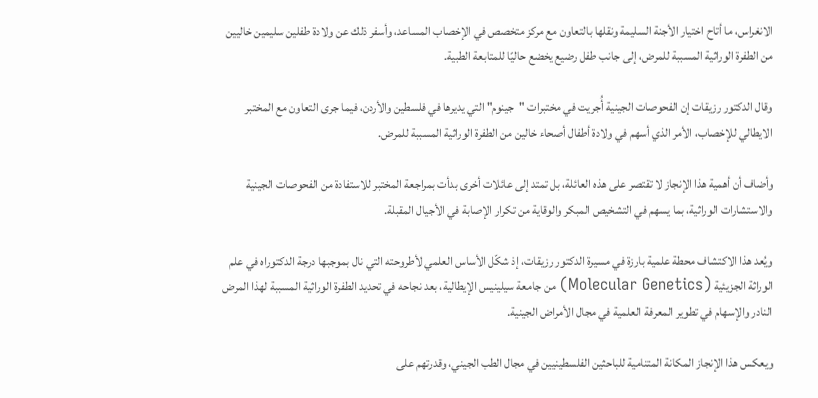الانغراس، ما أتاح اختيار الأجنة السليمة ونقلها بالتعاون مع مركز متخصص في الإخصاب المساعد، وأسفر ذلك عن ولادة طفلين سليمين خاليين من الطفرة الوراثية المسببة للمرض، إلى جانب طفل رضيع يخضع حاليًا للمتابعة الطبية.

وقال الدكتور رزيقات إن الفحوصات الجينية أُجريت في مختبرات "جينوم" التي يديرها في فلسطين والأردن، فيما جرى التعاون مع المختبر الايطالي للإخصاب، الأمر الذي أسهم في ولادة أطفال أصحاء خالين من الطفرة الوراثية المسببة للمرض.

وأضاف أن أهمية هذا الإنجاز لا تقتصر على هذه العائلة، بل تمتد إلى عائلات أخرى بدأت بمراجعة المختبر للاستفادة من الفحوصات الجينية والاستشارات الوراثية، بما يسهم في التشخيص المبكر والوقاية من تكرار الإصابة في الأجيال المقبلة.

ويُعد هذا الاكتشاف محطة علمية بارزة في مسيرة الدكتور رزيقات، إذ شكّل الأساس العلمي لأطروحته التي نال بموجبها درجة الدكتوراه في علم الوراثة الجزيئية (Molecular Genetics) من جامعة سيلينيس الإيطالية، بعد نجاحه في تحديد الطفرة الوراثية المسببة لهذا المرض النادر والإسهام في تطوير المعرفة العلمية في مجال الأمراض الجينية.

ويعكس هذا الإنجاز المكانة المتنامية للباحثين الفلسطينيين في مجال الطب الجيني، وقدرتهم على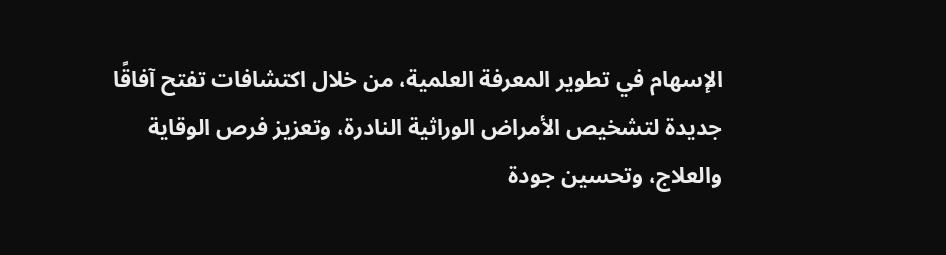الإسهام في تطوير المعرفة العلمية، من خلال اكتشافات تفتح آفاقًا جديدة لتشخيص الأمراض الوراثية النادرة، وتعزيز فرص الوقاية والعلاج، وتحسين جودة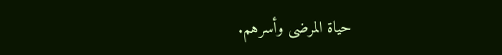حياة المرضى وأسرهم.